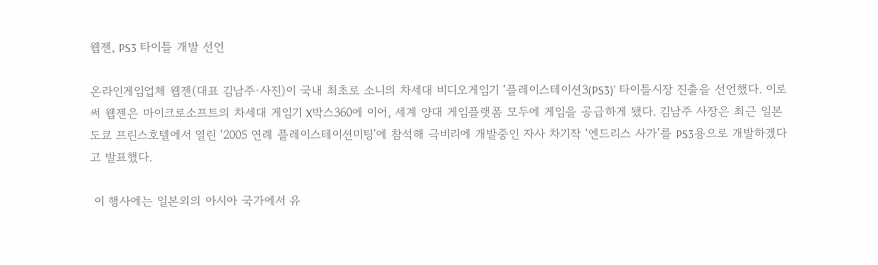웹젠, PS3 타이틀 개발 선언

온라인게임업체 웹젠(대표 김남주·사진)이 국내 최초로 소니의 차세대 비디오게임기 ‘플레이스테이션3(PS3)’ 타이틀시장 진출을 선언했다. 이로써 웹젠은 마이크로소프트의 차세대 게임기 X박스360에 이어, 세계 양대 게임플랫폼 모두에 게임을 공급하게 됐다. 김남주 사장은 최근 일본 도쿄 프린스호텔에서 열린 ‘2005 연례 플레이스테이션미팅’에 참석해 극비리에 개발중인 자사 차기작 ‘엔드리스 사가’를 PS3용으로 개발하겠다고 발표했다.

 이 행사에는 일본외의 아시아 국가에서 유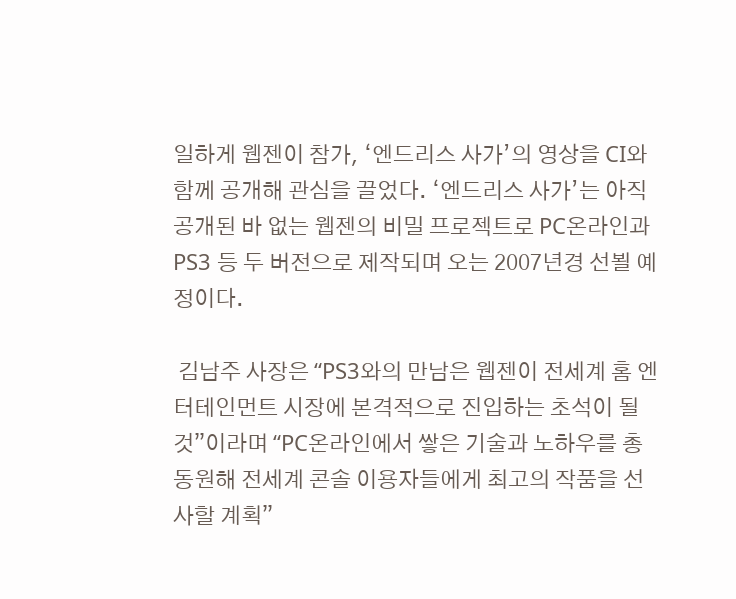일하게 웹젠이 참가, ‘엔드리스 사가’의 영상을 CI와 함께 공개해 관심을 끌었다. ‘엔드리스 사가’는 아직 공개된 바 없는 웹젠의 비밀 프로젝트로 PC온라인과 PS3 등 두 버전으로 제작되며 오는 2007년경 선뵐 예정이다.

 김남주 사장은 “PS3와의 만남은 웹젠이 전세계 홈 엔터테인먼트 시장에 본격적으로 진입하는 초석이 될 것”이라며 “PC온라인에서 쌓은 기술과 노하우를 총동원해 전세계 콘솔 이용자들에게 최고의 작품을 선사할 계획”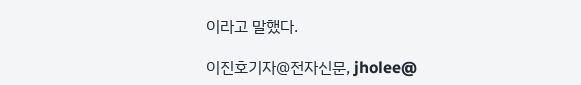이라고 말했다.

이진호기자@전자신문, jholee@